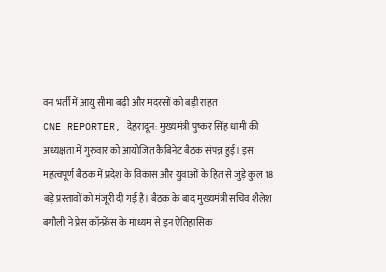वन भर्ती में आयु सीमा बढ़ी और मदरसों को बड़ी राहत
CNE REPORTER, देहरादून: मुख्यमंत्री पुष्कर सिंह धामी की अध्यक्षता में गुरुवार को आयोजित कैबिनेट बैठक संपन्न हुई। इस महत्वपूर्ण बैठक में प्रदेश के विकास और युवाओं के हित से जुड़े कुल 18 बड़े प्रस्तावों को मंजूरी दी गई है। बैठक के बाद मुख्यमंत्री सचिव शैलेश बगौली ने प्रेस कॉन्फ्रेंस के माध्यम से इन ऐतिहासिक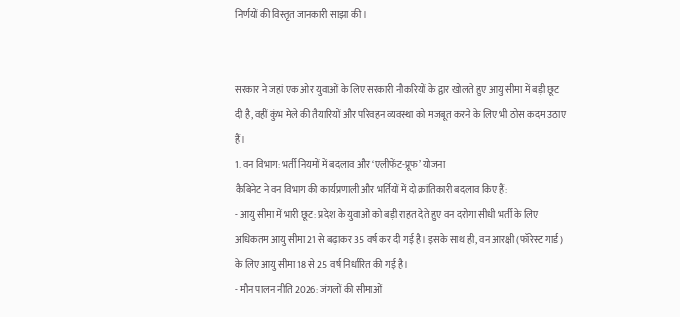निर्णयों की विस्तृत जानकारी साझा की।


सरकार ने जहां एक ओर युवाओं के लिए सरकारी नौकरियों के द्वार खोलते हुए आयु सीमा में बड़ी छूट दी है, वहीं कुंभ मेले की तैयारियों और परिवहन व्यवस्था को मजबूत करने के लिए भी ठोस कदम उठाए हैं।
1. वन विभाग: भर्ती नियमों में बदलाव और ‘एलीफेंट-प्रूफ’ योजना
कैबिनेट ने वन विभाग की कार्यप्रणाली और भर्तियों में दो क्रांतिकारी बदलाव किए हैं:
- आयु सीमा में भारी छूट: प्रदेश के युवाओं को बड़ी राहत देते हुए वन दरोगा सीधी भर्ती के लिए अधिकतम आयु सीमा 21 से बढ़ाकर 35 वर्ष कर दी गई है। इसके साथ ही, वन आरक्षी (फॉरेस्ट गार्ड) के लिए आयु सीमा 18 से 25 वर्ष निर्धारित की गई है।
- मौन पालन नीति 2026: जंगलों की सीमाओं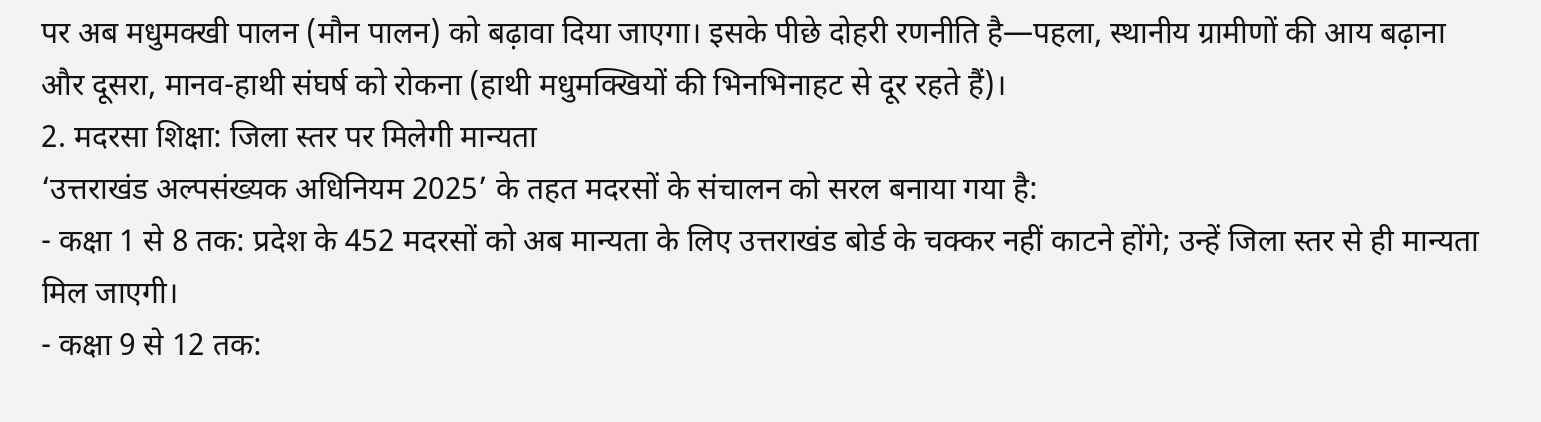पर अब मधुमक्खी पालन (मौन पालन) को बढ़ावा दिया जाएगा। इसके पीछे दोहरी रणनीति है—पहला, स्थानीय ग्रामीणों की आय बढ़ाना और दूसरा, मानव-हाथी संघर्ष को रोकना (हाथी मधुमक्खियों की भिनभिनाहट से दूर रहते हैं)।
2. मदरसा शिक्षा: जिला स्तर पर मिलेगी मान्यता
‘उत्तराखंड अल्पसंख्यक अधिनियम 2025’ के तहत मदरसों के संचालन को सरल बनाया गया है:
- कक्षा 1 से 8 तक: प्रदेश के 452 मदरसों को अब मान्यता के लिए उत्तराखंड बोर्ड के चक्कर नहीं काटने होंगे; उन्हें जिला स्तर से ही मान्यता मिल जाएगी।
- कक्षा 9 से 12 तक: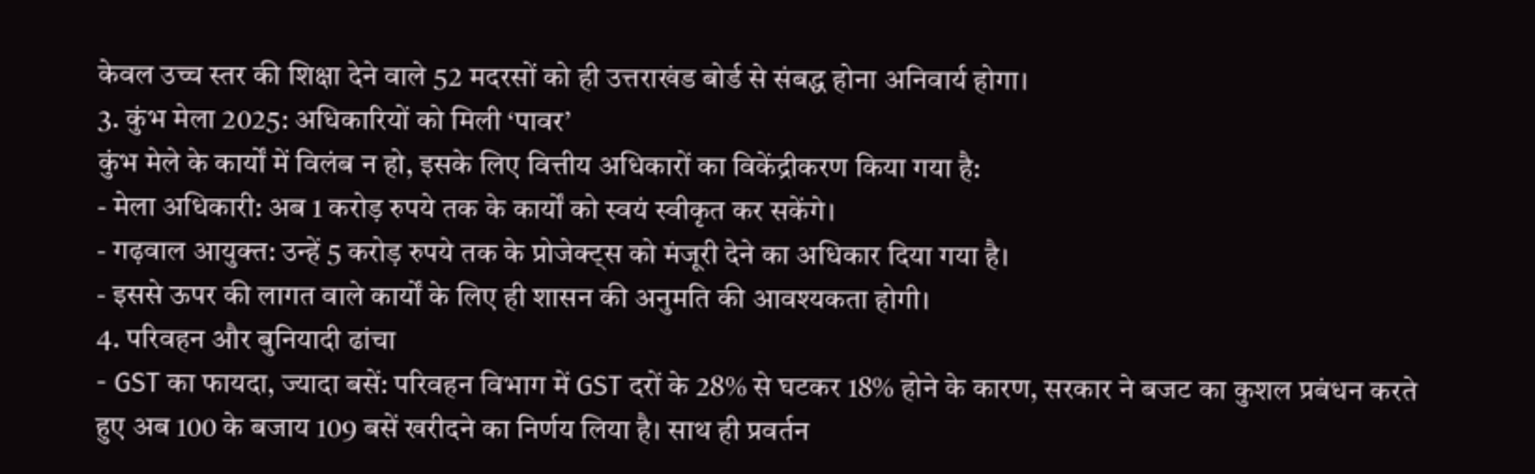केवल उच्च स्तर की शिक्षा देने वाले 52 मदरसों को ही उत्तराखंड बोर्ड से संबद्ध होना अनिवार्य होगा।
3. कुंभ मेला 2025: अधिकारियों को मिली ‘पावर’
कुंभ मेले के कार्यों में विलंब न हो, इसके लिए वित्तीय अधिकारों का विकेंद्रीकरण किया गया है:
- मेला अधिकारी: अब 1 करोड़ रुपये तक के कार्यों को स्वयं स्वीकृत कर सकेंगे।
- गढ़वाल आयुक्त: उन्हें 5 करोड़ रुपये तक के प्रोजेक्ट्स को मंजूरी देने का अधिकार दिया गया है।
- इससे ऊपर की लागत वाले कार्यों के लिए ही शासन की अनुमति की आवश्यकता होगी।
4. परिवहन और बुनियादी ढांचा
- GST का फायदा, ज्यादा बसें: परिवहन विभाग में GST दरों के 28% से घटकर 18% होने के कारण, सरकार ने बजट का कुशल प्रबंधन करते हुए अब 100 के बजाय 109 बसें खरीदने का निर्णय लिया है। साथ ही प्रवर्तन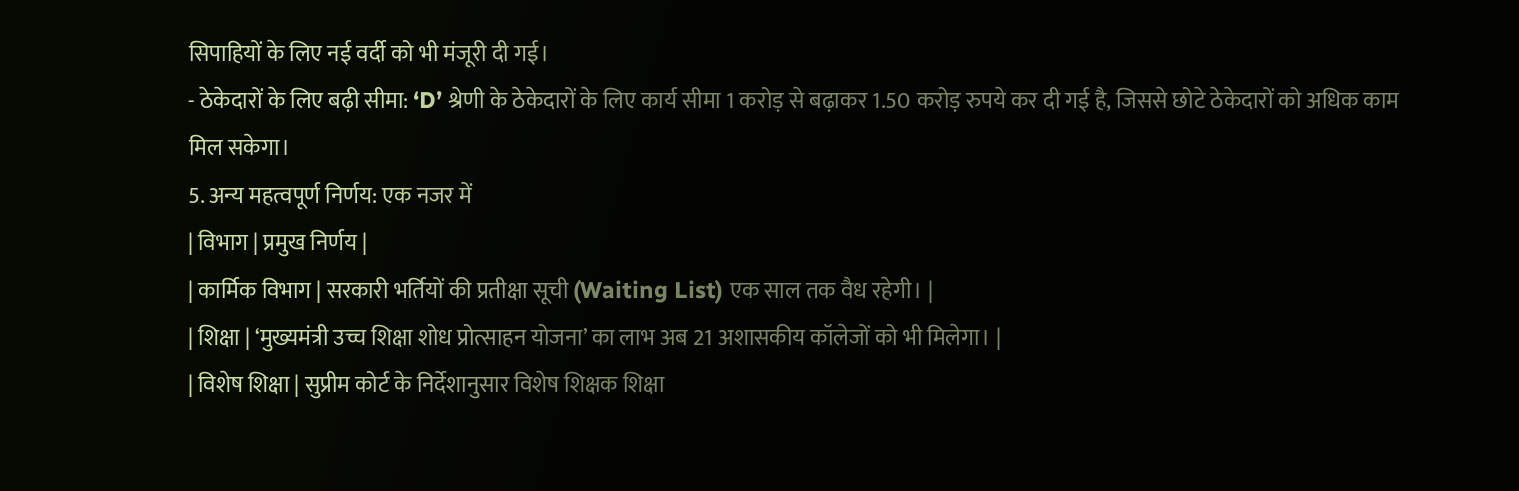सिपाहियों के लिए नई वर्दी को भी मंजूरी दी गई।
- ठेकेदारों के लिए बढ़ी सीमा: ‘D’ श्रेणी के ठेकेदारों के लिए कार्य सीमा 1 करोड़ से बढ़ाकर 1.50 करोड़ रुपये कर दी गई है, जिससे छोटे ठेकेदारों को अधिक काम मिल सकेगा।
5. अन्य महत्वपूर्ण निर्णय: एक नजर में
| विभाग | प्रमुख निर्णय |
| कार्मिक विभाग | सरकारी भर्तियों की प्रतीक्षा सूची (Waiting List) एक साल तक वैध रहेगी। |
| शिक्षा | ‘मुख्यमंत्री उच्च शिक्षा शोध प्रोत्साहन योजना’ का लाभ अब 21 अशासकीय कॉलेजों को भी मिलेगा। |
| विशेष शिक्षा | सुप्रीम कोर्ट के निर्देशानुसार विशेष शिक्षक शिक्षा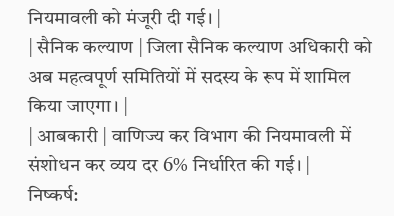नियमावली को मंजूरी दी गई। |
| सैनिक कल्याण | जिला सैनिक कल्याण अधिकारी को अब महत्वपूर्ण समितियों में सदस्य के रूप में शामिल किया जाएगा। |
| आबकारी | वाणिज्य कर विभाग की नियमावली में संशोधन कर व्यय दर 6% निर्धारित की गई। |
निष्कर्ष: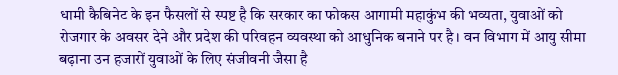धामी कैबिनेट के इन फैसलों से स्पष्ट है कि सरकार का फोकस आगामी महाकुंभ की भव्यता, युवाओं को रोजगार के अवसर देने और प्रदेश की परिवहन व्यवस्था को आधुनिक बनाने पर है। वन विभाग में आयु सीमा बढ़ाना उन हजारों युवाओं के लिए संजीवनी जैसा है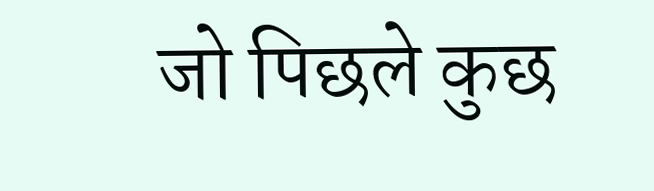जो पिछले कुछ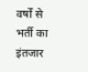वर्षों से भर्ती का इंतजार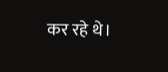कर रहे थे।